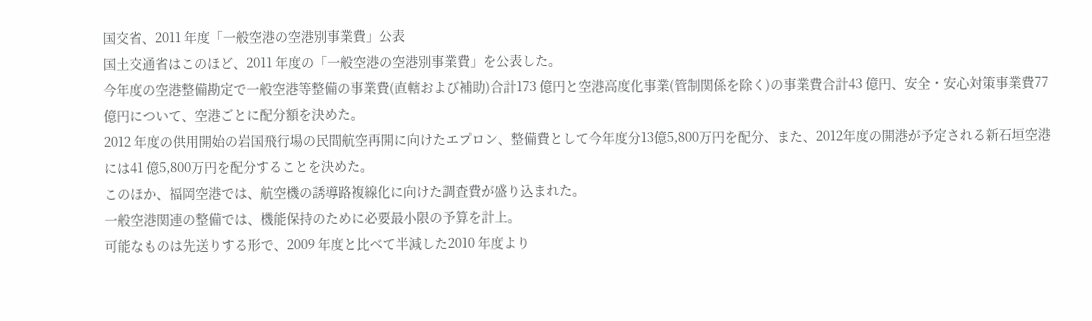国交省、2011 年度「一般空港の空港別事業費」公表
国土交通省はこのほど、2011 年度の「一般空港の空港別事業費」を公表した。
今年度の空港整備勘定で一般空港等整備の事業費(直轄および補助)合計173 億円と空港高度化事業(管制関係を除く)の事業費合計43 億円、安全・安心対策事業費77 億円について、空港ごとに配分額を決めた。
2012 年度の供用開始の岩国飛行場の民間航空再開に向けたエプロン、整備費として今年度分13億5,800万円を配分、また、2012年度の開港が予定される新石垣空港には41 億5,800万円を配分することを決めた。
このほか、福岡空港では、航空機の誘導路複線化に向けた調査費が盛り込まれた。
一般空港関連の整備では、機能保持のために必要最小限の予算を計上。
可能なものは先送りする形で、2009 年度と比べて半減した2010 年度より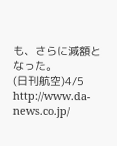も、さらに減額となった。
(日刊航空)4/5 http://www.da-news.co.jp/